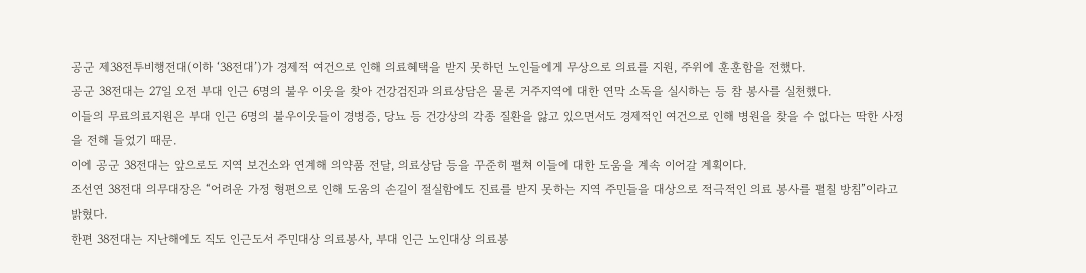공군 제38전투비행전대(이하 ‘38전대’)가 경제적 여건으로 인해 의료혜택을 받지 못하던 노인들에게 무상으로 의료를 지원, 주위에 훈훈함을 전했다.
공군 38전대는 27일 오전 부대 인근 6명의 불우 이웃을 찾아 건강검진과 의료상담은 물론 거주지역에 대한 연막 소독을 실시하는 등 참 봉사를 실천했다.
이들의 무료의료지원은 부대 인근 6명의 불우이웃들이 경병증, 당뇨 등 건강상의 각종 질환을 앓고 있으면서도 경제적인 여건으로 인해 병원을 찾을 수 없다는 딱한 사정을 전해 들었기 때문.
이에 공군 38전대는 앞으로도 지역 보건소와 연계해 의약품 전달, 의료상담 등을 꾸준히 펼쳐 이들에 대한 도움을 계속 이어갈 계획이다.
조선연 38전대 의무대장은 “어려운 가정 형편으로 인해 도움의 손길이 절실함에도 진료를 받지 못하는 지역 주민들을 대상으로 적극적인 의료 봉사를 펼칠 방침”이라고 밝혔다.
한편 38전대는 지난해에도 직도 인근도서 주민대상 의료봉사, 부대 인근 노인대상 의료봉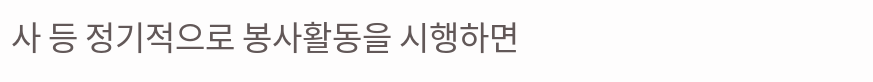사 등 정기적으로 봉사활동을 시행하면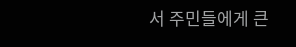서 주민들에게 큰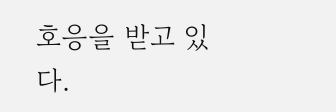호응을 받고 있다.